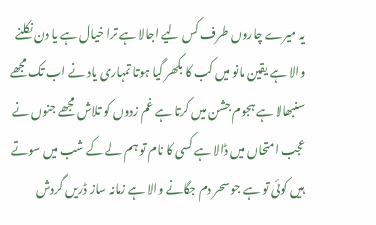یہ میرے چاروں طرف کس لیے اجالا ہے ترا خیال ہے یا دن نکلنے والا ہے یقین مانو میں کب کا بکھر گیا ہوتا تمہاری یاد نے اب تک مجھے سنبھالا ہے ہجوم جشن میں کرتا ہے غم زدوں کو تلاش مجھے جنوں نے عجب امتحاں میں ڈالا ہے کسی کا نام تو ہم لے کے شب میں سوتے ہیں کوئی تو ہے جو سحر دم جگانے والا ہے زمانہ ساز ڈریں گردش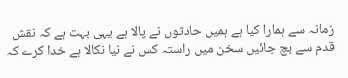زمانہ سے ہمارا کیا ہے ہمیں حادثوں نے پالا ہے یہی بہت ہے کہ نقش قدم سے بچ جائیں سخن میں راستہ کس نے نیا نکالا ہے خدا کرے کہ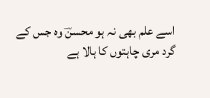اسے علم بھی نہ ہو محسنؔ وہ جس کے گرد مری چاہتوں کا ہالا ہے